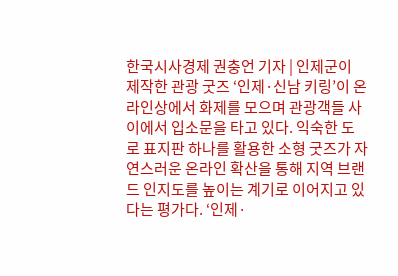한국시사경제 권충언 기자 | 인제군이 제작한 관광 굿즈 ‘인제·신남 키링’이 온라인상에서 화제를 모으며 관광객들 사이에서 입소문을 타고 있다. 익숙한 도로 표지판 하나를 활용한 소형 굿즈가 자연스러운 온라인 확산을 통해 지역 브랜드 인지도를 높이는 계기로 이어지고 있다는 평가다. ‘인제·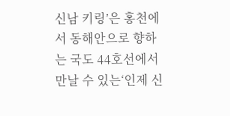신남 키링’은 홍천에서 동해안으로 향하는 국도 44호선에서 만날 수 있는‘인제 신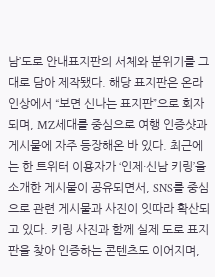남’도로 안내표지판의 서체와 분위기를 그대로 담아 제작됐다. 해당 표지판은 온라인상에서 “보면 신나는 표지판”으로 회자되며, MZ세대를 중심으로 여행 인증샷과 게시물에 자주 등장해온 바 있다. 최근에는 한 트위터 이용자가 ‘인제·신남 키링’을 소개한 게시물이 공유되면서, SNS를 중심으로 관련 게시물과 사진이 잇따라 확산되고 있다. 키링 사진과 함께 실제 도로 표지판을 찾아 인증하는 콘텐츠도 이어지며,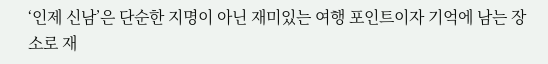‘인제 신남’은 단순한 지명이 아닌 재미있는 여행 포인트이자 기억에 남는 장소로 재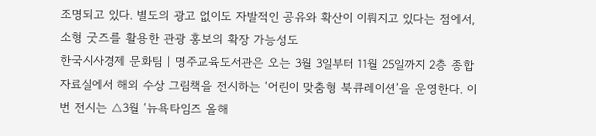조명되고 있다. 별도의 광고 없이도 자발적인 공유와 확산이 이뤄지고 있다는 점에서, 소형 굿즈를 활용한 관광 홍보의 확장 가능성도
한국시사경제 문화팀 | 명주교육도서관은 오는 3월 3일부터 11월 25일까지 2층 종합자료실에서 해외 수상 그림책을 전시하는 ‘어린이 맞춤형 북큐레이션’을 운영한다. 이번 전시는 △3월 ‘뉴욕타임즈 올해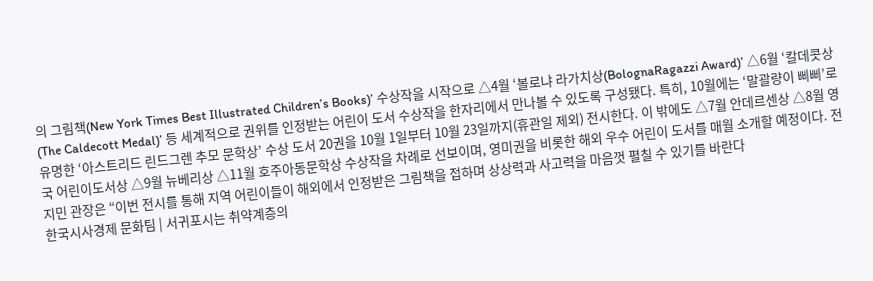의 그림책(New York Times Best Illustrated Children’s Books)’ 수상작을 시작으로 △4월 ‘볼로냐 라가치상(BolognaRagazzi Award)’ △6월 ‘칼데콧상(The Caldecott Medal)’ 등 세계적으로 권위를 인정받는 어린이 도서 수상작을 한자리에서 만나볼 수 있도록 구성됐다. 특히, 10월에는 ‘말괄량이 삐삐’로 유명한 ‘아스트리드 린드그렌 추모 문학상’ 수상 도서 20권을 10월 1일부터 10월 23일까지(휴관일 제외) 전시한다. 이 밖에도 △7월 안데르센상 △8월 영국 어린이도서상 △9월 뉴베리상 △11월 호주아동문학상 수상작을 차례로 선보이며, 영미권을 비롯한 해외 우수 어린이 도서를 매월 소개할 예정이다. 전지민 관장은 “이번 전시를 통해 지역 어린이들이 해외에서 인정받은 그림책을 접하며 상상력과 사고력을 마음껏 펼칠 수 있기를 바란다
한국시사경제 문화팀 | 서귀포시는 취약계층의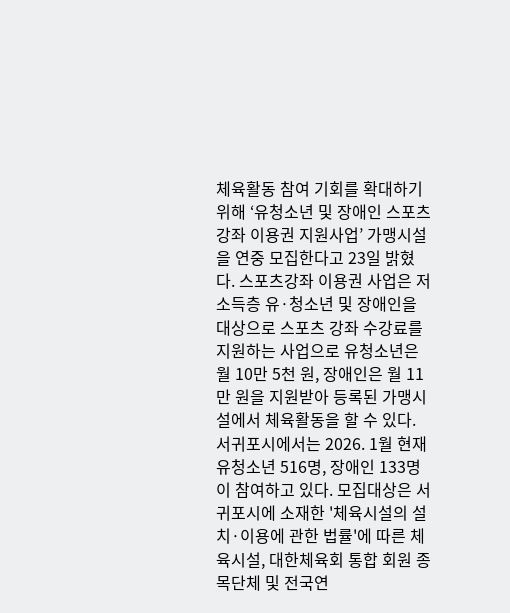체육활동 참여 기회를 확대하기 위해 ‘유청소년 및 장애인 스포츠강좌 이용권 지원사업’ 가맹시설을 연중 모집한다고 23일 밝혔다. 스포츠강좌 이용권 사업은 저소득층 유·청소년 및 장애인을 대상으로 스포츠 강좌 수강료를 지원하는 사업으로 유청소년은 월 10만 5천 원, 장애인은 월 11만 원을 지원받아 등록된 가맹시설에서 체육활동을 할 수 있다. 서귀포시에서는 2026. 1월 현재 유청소년 516명, 장애인 133명이 참여하고 있다. 모집대상은 서귀포시에 소재한 '체육시설의 설치·이용에 관한 법률'에 따른 체육시설, 대한체육회 통합 회원 종목단체 및 전국연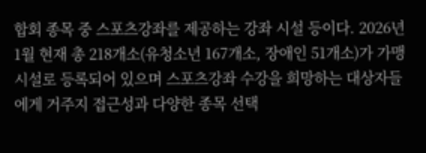합회 종목 중 스포츠강좌를 제공하는 강좌 시설 등이다. 2026년 1월 현재 총 218개소(유청소년 167개소, 장애인 51개소)가 가맹시설로 등록되어 있으며 스포츠강좌 수강을 희망하는 대상자들에게 거주지 접근성과 다양한 종목 선택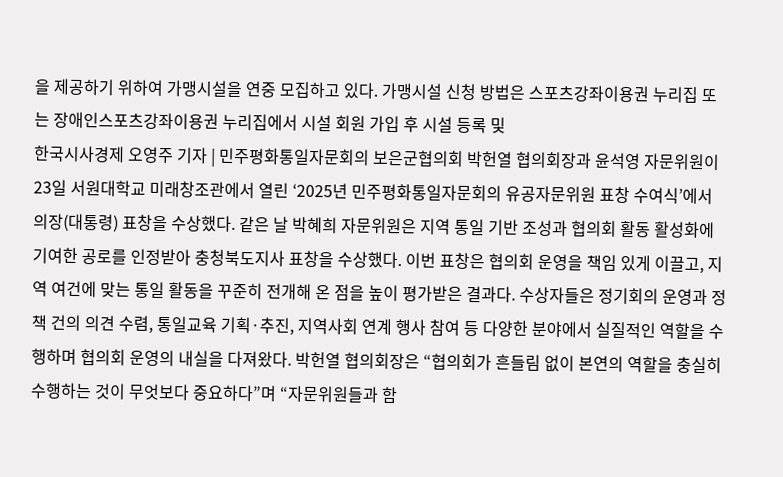을 제공하기 위하여 가맹시설을 연중 모집하고 있다. 가맹시설 신청 방법은 스포츠강좌이용권 누리집 또는 장애인스포츠강좌이용권 누리집에서 시설 회원 가입 후 시설 등록 및
한국시사경제 오영주 기자 | 민주평화통일자문회의 보은군협의회 박헌열 협의회장과 윤석영 자문위원이 23일 서원대학교 미래창조관에서 열린 ‘2025년 민주평화통일자문회의 유공자문위원 표창 수여식’에서 의장(대통령) 표창을 수상했다. 같은 날 박혜희 자문위원은 지역 통일 기반 조성과 협의회 활동 활성화에 기여한 공로를 인정받아 충청북도지사 표창을 수상했다. 이번 표창은 협의회 운영을 책임 있게 이끌고, 지역 여건에 맞는 통일 활동을 꾸준히 전개해 온 점을 높이 평가받은 결과다. 수상자들은 정기회의 운영과 정책 건의 의견 수렴, 통일교육 기획·추진, 지역사회 연계 행사 참여 등 다양한 분야에서 실질적인 역할을 수행하며 협의회 운영의 내실을 다져왔다. 박헌열 협의회장은 “협의회가 흔들림 없이 본연의 역할을 충실히 수행하는 것이 무엇보다 중요하다”며 “자문위원들과 함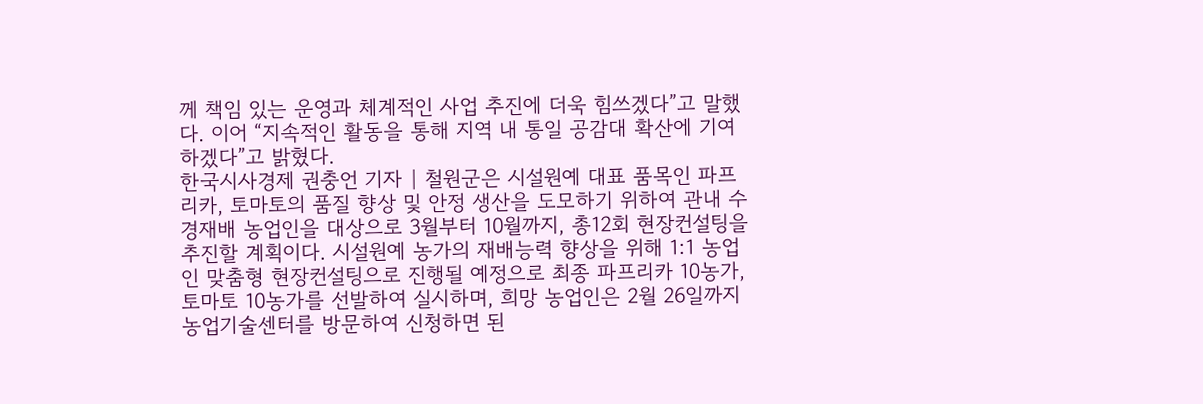께 책임 있는 운영과 체계적인 사업 추진에 더욱 힘쓰겠다”고 말했다. 이어 “지속적인 활동을 통해 지역 내 통일 공감대 확산에 기여하겠다”고 밝혔다.
한국시사경제 권충언 기자 | 철원군은 시설원예 대표 품목인 파프리카, 토마토의 품질 향상 및 안정 생산을 도모하기 위하여 관내 수경재배 농업인을 대상으로 3월부터 10월까지, 총12회 현장컨설팅을 추진할 계획이다. 시설원예 농가의 재배능력 향상을 위해 1:1 농업인 맞춤형 현장컨설팅으로 진행될 예정으로 최종 파프리카 10농가, 토마토 10농가를 선발하여 실시하며, 희망 농업인은 2월 26일까지 농업기술센터를 방문하여 신청하면 된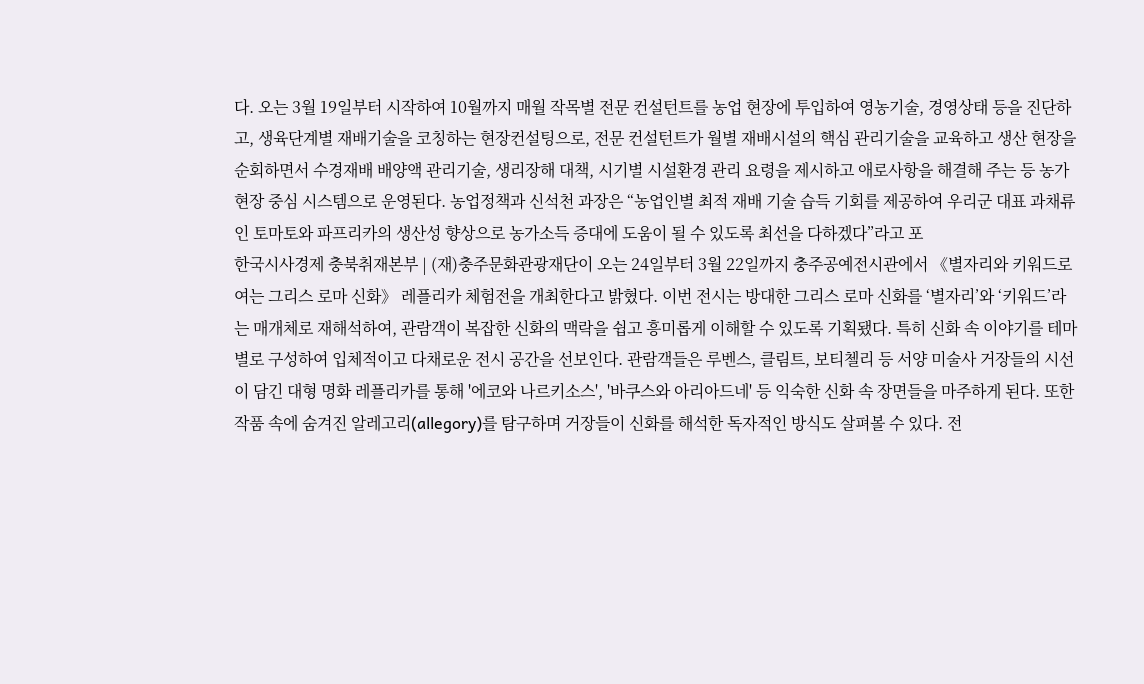다. 오는 3월 19일부터 시작하여 10월까지 매월 작목별 전문 컨설턴트를 농업 현장에 투입하여 영농기술, 경영상태 등을 진단하고, 생육단계별 재배기술을 코칭하는 현장컨설팅으로, 전문 컨설턴트가 월별 재배시설의 핵심 관리기술을 교육하고 생산 현장을 순회하면서 수경재배 배양액 관리기술, 생리장해 대책, 시기별 시설환경 관리 요령을 제시하고 애로사항을 해결해 주는 등 농가현장 중심 시스템으로 운영된다. 농업정책과 신석천 과장은 “농업인별 최적 재배 기술 습득 기회를 제공하여 우리군 대표 과채류인 토마토와 파프리카의 생산성 향상으로 농가소득 증대에 도움이 될 수 있도록 최선을 다하겠다”라고 포
한국시사경제 충북취재본부 | (재)충주문화관광재단이 오는 24일부터 3월 22일까지 충주공예전시관에서 《별자리와 키워드로 여는 그리스 로마 신화》 레플리카 체험전을 개최한다고 밝혔다. 이번 전시는 방대한 그리스 로마 신화를 ‘별자리’와 ‘키워드’라는 매개체로 재해석하여, 관람객이 복잡한 신화의 맥락을 쉽고 흥미롭게 이해할 수 있도록 기획됐다. 특히 신화 속 이야기를 테마별로 구성하여 입체적이고 다채로운 전시 공간을 선보인다. 관람객들은 루벤스, 클림트, 보티첼리 등 서양 미술사 거장들의 시선이 담긴 대형 명화 레플리카를 통해 '에코와 나르키소스', '바쿠스와 아리아드네' 등 익숙한 신화 속 장면들을 마주하게 된다. 또한 작품 속에 숨겨진 알레고리(allegory)를 탐구하며 거장들이 신화를 해석한 독자적인 방식도 살펴볼 수 있다. 전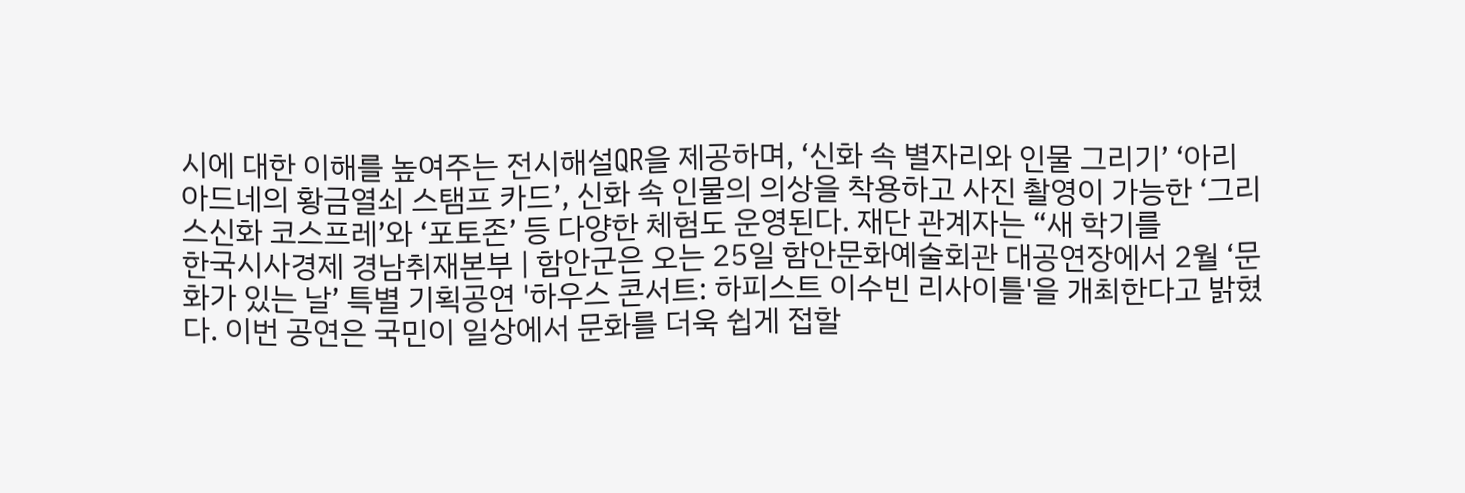시에 대한 이해를 높여주는 전시해설QR을 제공하며, ‘신화 속 별자리와 인물 그리기’ ‘아리아드네의 황금열쇠 스탬프 카드’, 신화 속 인물의 의상을 착용하고 사진 촬영이 가능한 ‘그리스신화 코스프레’와 ‘포토존’ 등 다양한 체험도 운영된다. 재단 관계자는 “새 학기를
한국시사경제 경남취재본부 | 함안군은 오는 25일 함안문화예술회관 대공연장에서 2월 ‘문화가 있는 날’ 특별 기획공연 '하우스 콘서트: 하피스트 이수빈 리사이틀'을 개최한다고 밝혔다. 이번 공연은 국민이 일상에서 문화를 더욱 쉽게 접할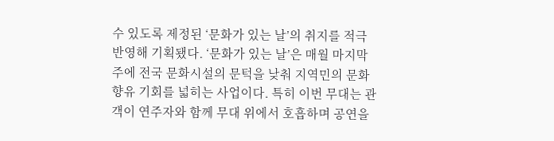수 있도록 제정된 ‘문화가 있는 날’의 취지를 적극 반영해 기획됐다. ‘문화가 있는 날’은 매월 마지막 주에 전국 문화시설의 문턱을 낮춰 지역민의 문화 향유 기회를 넓히는 사업이다. 특히 이번 무대는 관객이 연주자와 함께 무대 위에서 호흡하며 공연을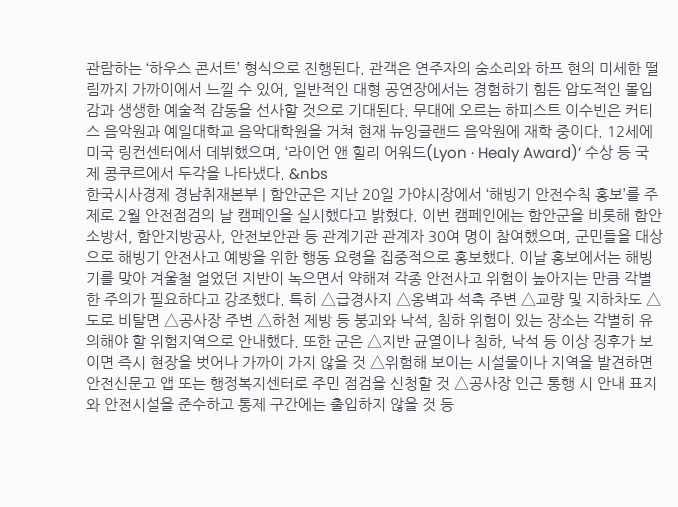관람하는 ‘하우스 콘서트’ 형식으로 진행된다. 관객은 연주자의 숨소리와 하프 현의 미세한 떨림까지 가까이에서 느낄 수 있어, 일반적인 대형 공연장에서는 경험하기 힘든 압도적인 몰입감과 생생한 예술적 감동을 선사할 것으로 기대된다. 무대에 오르는 하피스트 이수빈은 커티스 음악원과 예일대학교 음악대학원을 거쳐 현재 뉴잉글랜드 음악원에 재학 중이다. 12세에 미국 링컨센터에서 데뷔했으며, ‘라이언 앤 힐리 어워드(Lyon · Healy Award)’ 수상 등 국제 콩쿠르에서 두각을 나타냈다. &nbs
한국시사경제 경남취재본부 | 함안군은 지난 20일 가야시장에서 ‘해빙기 안전수칙 홍보’를 주제로 2월 안전점검의 날 캠페인을 실시했다고 밝혔다. 이번 캠페인에는 함안군을 비롯해 함안소방서, 함안지방공사, 안전보안관 등 관계기관 관계자 30여 명이 참여했으며, 군민들을 대상으로 해빙기 안전사고 예방을 위한 행동 요령을 집중적으로 홍보했다. 이날 홍보에서는 해빙기를 맞아 겨울철 얼었던 지반이 녹으면서 약해져 각종 안전사고 위험이 높아지는 만큼 각별한 주의가 필요하다고 강조했다. 특히 △급경사지 △옹벽과 석축 주변 △교량 및 지하차도 △도로 비탈면 △공사장 주변 △하천 제방 등 붕괴와 낙석, 침하 위험이 있는 장소는 각별히 유의해야 할 위험지역으로 안내했다. 또한 군은 △지반 균열이나 침하, 낙석 등 이상 징후가 보이면 즉시 현장을 벗어나 가까이 가지 않을 것 △위험해 보이는 시설물이나 지역을 발견하면 안전신문고 앱 또는 행정복지센터로 주민 점검을 신청할 것 △공사장 인근 통행 시 안내 표지와 안전시설을 준수하고 통제 구간에는 출입하지 않을 것 등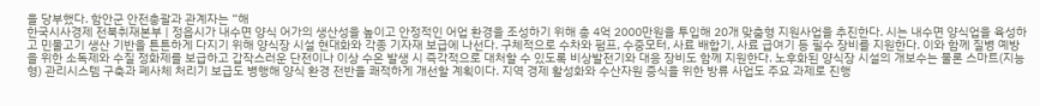을 당부했다. 함안군 안전총괄과 관계자는 “해
한국시사경제 전북취재본부 | 정읍시가 내수면 양식 어가의 생산성을 높이고 안정적인 어업 환경을 조성하기 위해 총 4억 2000만원을 투입해 20개 맞춤형 지원사업을 추진한다. 시는 내수면 양식업을 육성하고 민물고기 생산 기반을 튼튼하게 다지기 위해 양식장 시설 현대화와 각종 기자재 보급에 나선다. 구체적으로 수차와 펌프, 수중모터, 사료 배합기, 사료 급여기 등 필수 장비를 지원한다. 이와 함께 질병 예방을 위한 소독제와 수질 정화제를 보급하고 갑작스러운 단전이나 이상 수온 발생 시 즉각적으로 대처할 수 있도록 비상발전기와 대응 장비도 함께 지원한다. 노후화된 양식장 시설의 개보수는 물론 스마트(지능형) 관리시스템 구축과 폐사체 처리기 보급도 병행해 양식 환경 전반을 쾌적하게 개선할 계획이다. 지역 경제 활성화와 수산자원 증식을 위한 방류 사업도 주요 과제로 진행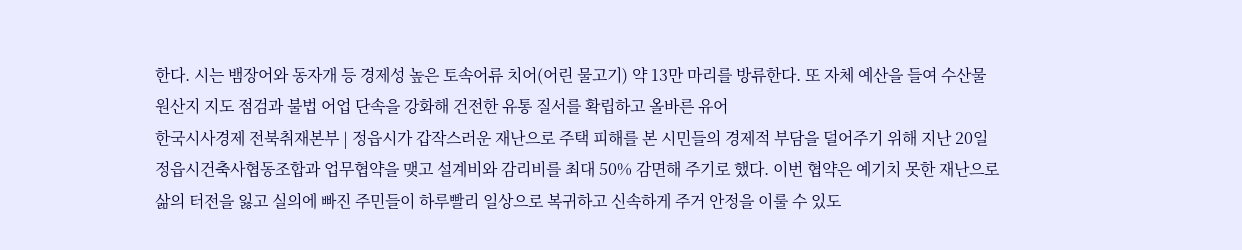한다. 시는 뱀장어와 동자개 등 경제성 높은 토속어류 치어(어린 물고기) 약 13만 마리를 방류한다. 또 자체 예산을 들여 수산물 원산지 지도 점검과 불법 어업 단속을 강화해 건전한 유통 질서를 확립하고 올바른 유어
한국시사경제 전북취재본부 | 정읍시가 갑작스러운 재난으로 주택 피해를 본 시민들의 경제적 부담을 덜어주기 위해 지난 20일 정읍시건축사협동조합과 업무협약을 맺고 설계비와 감리비를 최대 50% 감면해 주기로 했다. 이번 협약은 예기치 못한 재난으로 삶의 터전을 잃고 실의에 빠진 주민들이 하루빨리 일상으로 복귀하고 신속하게 주거 안정을 이룰 수 있도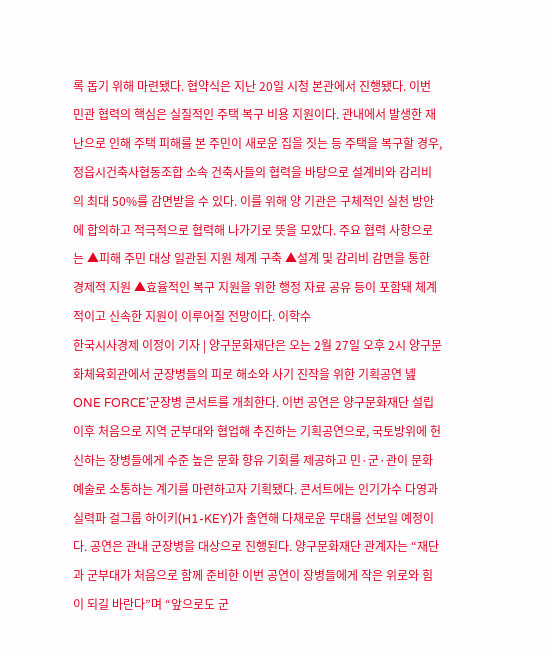록 돕기 위해 마련됐다. 협약식은 지난 20일 시청 본관에서 진행됐다. 이번 민관 협력의 핵심은 실질적인 주택 복구 비용 지원이다. 관내에서 발생한 재난으로 인해 주택 피해를 본 주민이 새로운 집을 짓는 등 주택을 복구할 경우, 정읍시건축사협동조합 소속 건축사들의 협력을 바탕으로 설계비와 감리비의 최대 50%를 감면받을 수 있다. 이를 위해 양 기관은 구체적인 실천 방안에 합의하고 적극적으로 협력해 나가기로 뜻을 모았다. 주요 협력 사항으로는 ▲피해 주민 대상 일관된 지원 체계 구축 ▲설계 및 감리비 감면을 통한 경제적 지원 ▲효율적인 복구 지원을 위한 행정 자료 공유 등이 포함돼 체계적이고 신속한 지원이 이루어질 전망이다. 이학수
한국시사경제 이정이 기자 | 양구문화재단은 오는 2월 27일 오후 2시 양구문화체육회관에서 군장병들의 피로 해소와 사기 진작을 위한 기획공연 녪ONE FORCE’군장병 콘서트를 개최한다. 이번 공연은 양구문화재단 설립 이후 처음으로 지역 군부대와 협업해 추진하는 기획공연으로, 국토방위에 헌신하는 장병들에게 수준 높은 문화 향유 기회를 제공하고 민·군·관이 문화예술로 소통하는 계기를 마련하고자 기획됐다. 콘서트에는 인기가수 다영과 실력파 걸그룹 하이키(H1-KEY)가 출연해 다채로운 무대를 선보일 예정이다. 공연은 관내 군장병을 대상으로 진행된다. 양구문화재단 관계자는 “재단과 군부대가 처음으로 함께 준비한 이번 공연이 장병들에게 작은 위로와 힘이 되길 바란다”며 “앞으로도 군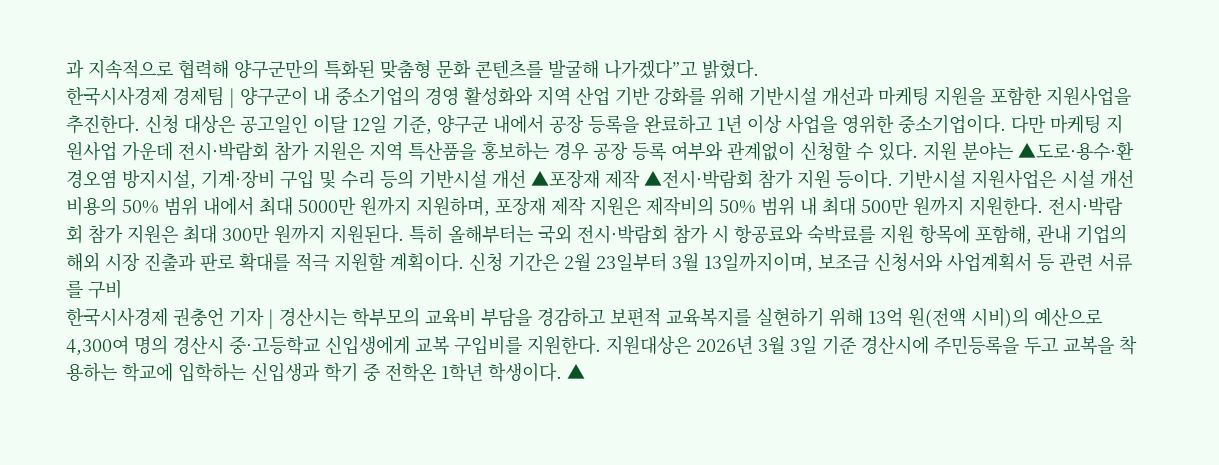과 지속적으로 협력해 양구군만의 특화된 맞춤형 문화 콘텐츠를 발굴해 나가겠다”고 밝혔다.
한국시사경제 경제팀 | 양구군이 내 중소기업의 경영 활성화와 지역 산업 기반 강화를 위해 기반시설 개선과 마케팅 지원을 포함한 지원사업을 추진한다. 신청 대상은 공고일인 이달 12일 기준, 양구군 내에서 공장 등록을 완료하고 1년 이상 사업을 영위한 중소기업이다. 다만 마케팅 지원사업 가운데 전시·박람회 참가 지원은 지역 특산품을 홍보하는 경우 공장 등록 여부와 관계없이 신청할 수 있다. 지원 분야는 ▲도로·용수·환경오염 방지시설, 기계·장비 구입 및 수리 등의 기반시설 개선 ▲포장재 제작 ▲전시·박람회 참가 지원 등이다. 기반시설 지원사업은 시설 개선 비용의 50% 범위 내에서 최대 5000만 원까지 지원하며, 포장재 제작 지원은 제작비의 50% 범위 내 최대 500만 원까지 지원한다. 전시·박람회 참가 지원은 최대 300만 원까지 지원된다. 특히 올해부터는 국외 전시·박람회 참가 시 항공료와 숙박료를 지원 항목에 포함해, 관내 기업의 해외 시장 진출과 판로 확대를 적극 지원할 계획이다. 신청 기간은 2월 23일부터 3월 13일까지이며, 보조금 신청서와 사업계획서 등 관련 서류를 구비
한국시사경제 권충언 기자 | 경산시는 학부모의 교육비 부담을 경감하고 보편적 교육복지를 실현하기 위해 13억 원(전액 시비)의 예산으로 4,300여 명의 경산시 중·고등학교 신입생에게 교복 구입비를 지원한다. 지원대상은 2026년 3월 3일 기준 경산시에 주민등록을 두고 교복을 착용하는 학교에 입학하는 신입생과 학기 중 전학온 1학년 학생이다. ▲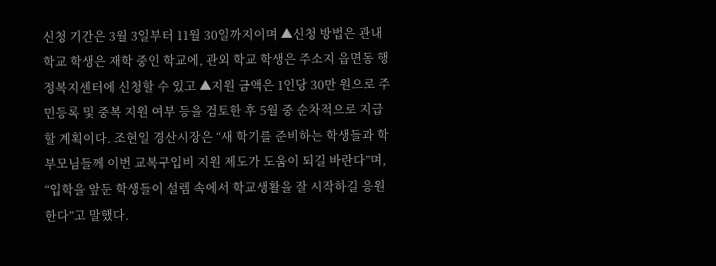신청 기간은 3월 3일부터 11월 30일까지이며 ▲신청 방법은 관내 학교 학생은 재학 중인 학교에, 관외 학교 학생은 주소지 읍면동 행정복지센터에 신청할 수 있고 ▲지원 금액은 1인당 30만 원으로 주민등록 및 중복 지원 여부 등을 검토한 후 5월 중 순차적으로 지급할 계획이다. 조현일 경산시장은 “새 학기를 준비하는 학생들과 학부모님들께 이번 교복구입비 지원 제도가 도움이 되길 바란다”며, “입학을 앞둔 학생들이 설렘 속에서 학교생활을 잘 시작하길 응원한다”고 말했다.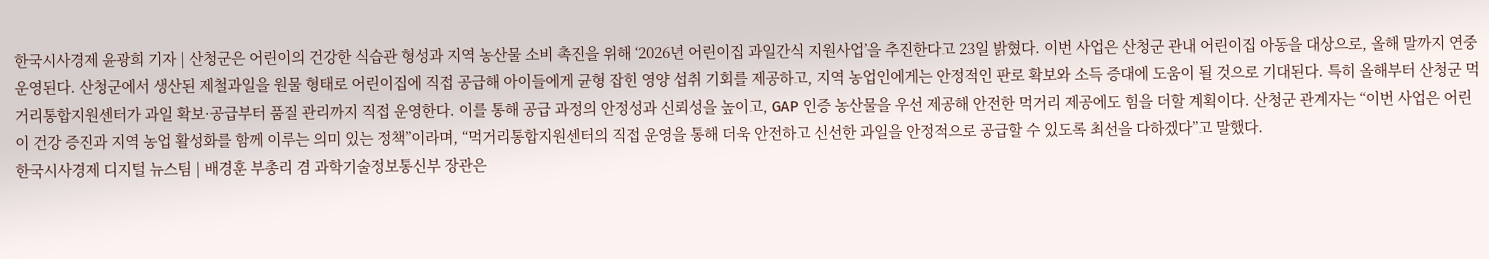한국시사경제 윤광희 기자 | 산청군은 어린이의 건강한 식습관 형성과 지역 농산물 소비 촉진을 위해 ‘2026년 어린이집 과일간식 지원사업’을 추진한다고 23일 밝혔다. 이번 사업은 산청군 관내 어린이집 아동을 대상으로, 올해 말까지 연중 운영된다. 산청군에서 생산된 제철과일을 원물 형태로 어린이집에 직접 공급해 아이들에게 균형 잡힌 영양 섭취 기회를 제공하고, 지역 농업인에게는 안정적인 판로 확보와 소득 증대에 도움이 될 것으로 기대된다. 특히 올해부터 산청군 먹거리통합지원센터가 과일 확보·공급부터 품질 관리까지 직접 운영한다. 이를 통해 공급 과정의 안정성과 신뢰성을 높이고, GAP 인증 농산물을 우선 제공해 안전한 먹거리 제공에도 힘을 더할 계획이다. 산청군 관계자는 “이번 사업은 어린이 건강 증진과 지역 농업 활성화를 함께 이루는 의미 있는 정책”이라며, “먹거리통합지원센터의 직접 운영을 통해 더욱 안전하고 신선한 과일을 안정적으로 공급할 수 있도록 최선을 다하겠다”고 말했다.
한국시사경제 디지털 뉴스팀 | 배경훈 부총리 겸 과학기술정보통신부 장관은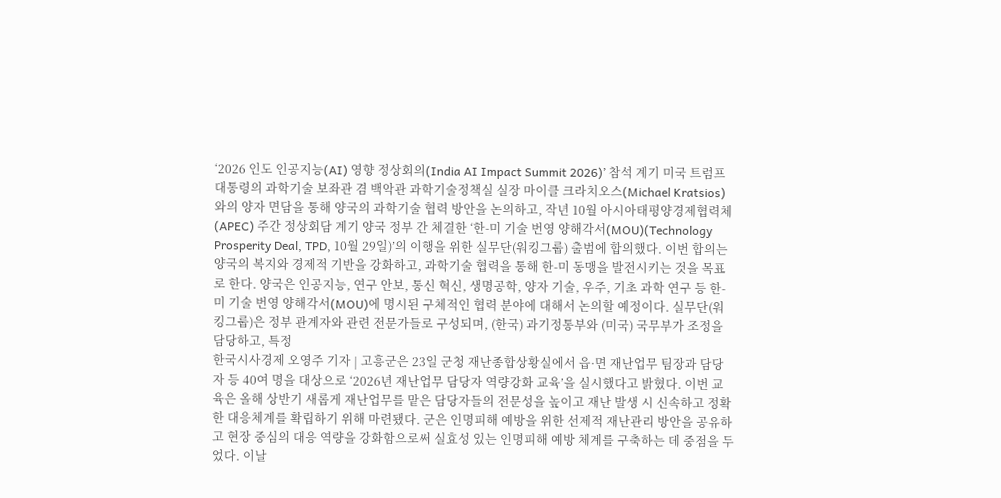‘2026 인도 인공지능(AI) 영향 정상회의(India AI Impact Summit 2026)’ 참석 계기 미국 트럼프 대통령의 과학기술 보좌관 겸 백악관 과학기술정책실 실장 마이클 크라치오스(Michael Kratsios)와의 양자 면담을 통해 양국의 과학기술 협력 방안을 논의하고, 작년 10월 아시아태평양경제협력체(APEC) 주간 정상회담 계기 양국 정부 간 체결한 ‘한-미 기술 번영 양해각서(MOU)(Technology Prosperity Deal, TPD, 10월 29일)’의 이행을 위한 실무단(워킹그룹) 출범에 합의했다. 이번 합의는 양국의 복지와 경제적 기반을 강화하고, 과학기술 협력을 통해 한-미 동맹을 발전시키는 것을 목표로 한다. 양국은 인공지능, 연구 안보, 통신 혁신, 생명공학, 양자 기술, 우주, 기초 과학 연구 등 한-미 기술 번영 양해각서(MOU)에 명시된 구체적인 협력 분야에 대해서 논의할 예정이다. 실무단(워킹그룹)은 정부 관계자와 관련 전문가들로 구성되며, (한국) 과기정통부와 (미국) 국무부가 조정을 담당하고, 특정
한국시사경제 오영주 기자 | 고흥군은 23일 군청 재난종합상황실에서 읍·면 재난업무 팀장과 담당자 등 40여 명을 대상으로 ‘2026년 재난업무 담당자 역량강화 교육’을 실시했다고 밝혔다. 이번 교육은 올해 상반기 새롭게 재난업무를 맡은 담당자들의 전문성을 높이고 재난 발생 시 신속하고 정확한 대응체계를 확립하기 위해 마련됐다. 군은 인명피해 예방을 위한 선제적 재난관리 방안을 공유하고 현장 중심의 대응 역량을 강화함으로써 실효성 있는 인명피해 예방 체계를 구축하는 데 중점을 두었다. 이날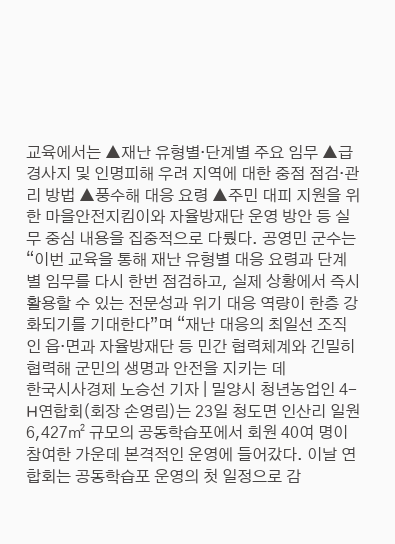교육에서는 ▲재난 유형별·단계별 주요 임무 ▲급경사지 및 인명피해 우려 지역에 대한 중점 점검·관리 방법 ▲풍수해 대응 요령 ▲주민 대피 지원을 위한 마을안전지킴이와 자율방재단 운영 방안 등 실무 중심 내용을 집중적으로 다뤘다. 공영민 군수는 “이번 교육을 통해 재난 유형별 대응 요령과 단계별 임무를 다시 한번 점검하고, 실제 상황에서 즉시 활용할 수 있는 전문성과 위기 대응 역량이 한층 강화되기를 기대한다”며 “재난 대응의 최일선 조직인 읍·면과 자율방재단 등 민간 협력체계와 긴밀히 협력해 군민의 생명과 안전을 지키는 데
한국시사경제 노승선 기자 | 밀양시 청년농업인 4-H연합회(회장 손영림)는 23일 청도면 인산리 일원 6,427㎡ 규모의 공동학습포에서 회원 40여 명이 참여한 가운데 본격적인 운영에 들어갔다. 이날 연합회는 공동학습포 운영의 첫 일정으로 감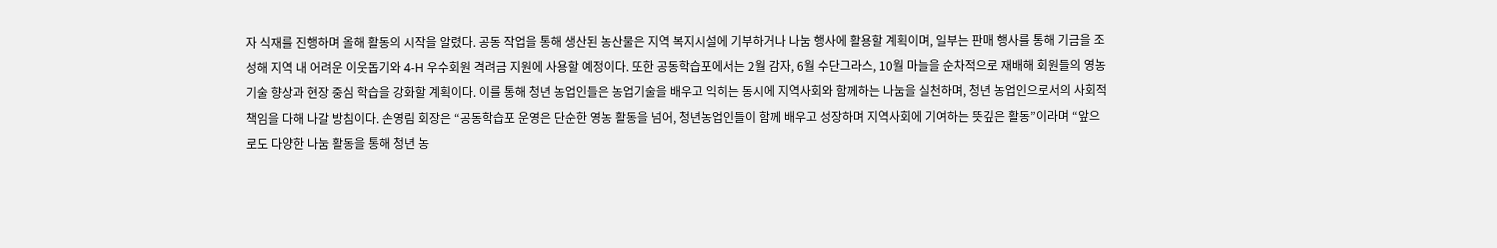자 식재를 진행하며 올해 활동의 시작을 알렸다. 공동 작업을 통해 생산된 농산물은 지역 복지시설에 기부하거나 나눔 행사에 활용할 계획이며, 일부는 판매 행사를 통해 기금을 조성해 지역 내 어려운 이웃돕기와 4-H 우수회원 격려금 지원에 사용할 예정이다. 또한 공동학습포에서는 2월 감자, 6월 수단그라스, 10월 마늘을 순차적으로 재배해 회원들의 영농 기술 향상과 현장 중심 학습을 강화할 계획이다. 이를 통해 청년 농업인들은 농업기술을 배우고 익히는 동시에 지역사회와 함께하는 나눔을 실천하며, 청년 농업인으로서의 사회적 책임을 다해 나갈 방침이다. 손영림 회장은 “공동학습포 운영은 단순한 영농 활동을 넘어, 청년농업인들이 함께 배우고 성장하며 지역사회에 기여하는 뜻깊은 활동”이라며 “앞으로도 다양한 나눔 활동을 통해 청년 농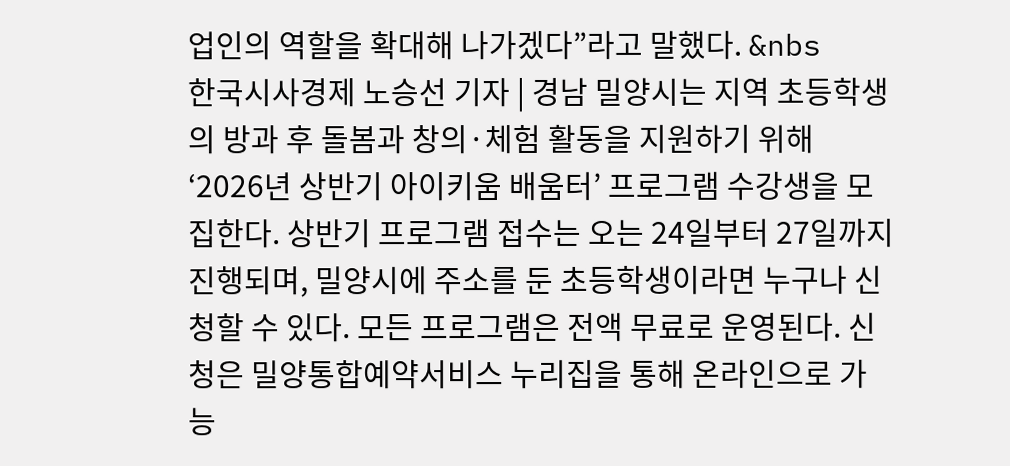업인의 역할을 확대해 나가겠다”라고 말했다. &nbs
한국시사경제 노승선 기자 | 경남 밀양시는 지역 초등학생의 방과 후 돌봄과 창의·체험 활동을 지원하기 위해 ‘2026년 상반기 아이키움 배움터’ 프로그램 수강생을 모집한다. 상반기 프로그램 접수는 오는 24일부터 27일까지 진행되며, 밀양시에 주소를 둔 초등학생이라면 누구나 신청할 수 있다. 모든 프로그램은 전액 무료로 운영된다. 신청은 밀양통합예약서비스 누리집을 통해 온라인으로 가능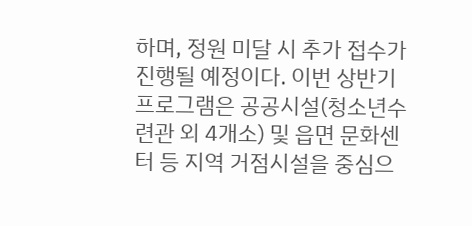하며, 정원 미달 시 추가 접수가 진행될 예정이다. 이번 상반기 프로그램은 공공시설(청소년수련관 외 4개소) 및 읍면 문화센터 등 지역 거점시설을 중심으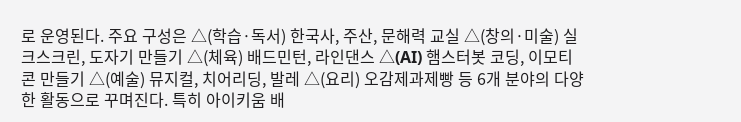로 운영된다. 주요 구성은 △(학습·독서) 한국사, 주산, 문해력 교실 △(창의·미술) 실크스크린, 도자기 만들기 △(체육) 배드민턴, 라인댄스 △(AI) 햄스터봇 코딩, 이모티콘 만들기 △(예술) 뮤지컬, 치어리딩, 발레 △(요리) 오감제과제빵 등 6개 분야의 다양한 활동으로 꾸며진다. 특히 아이키움 배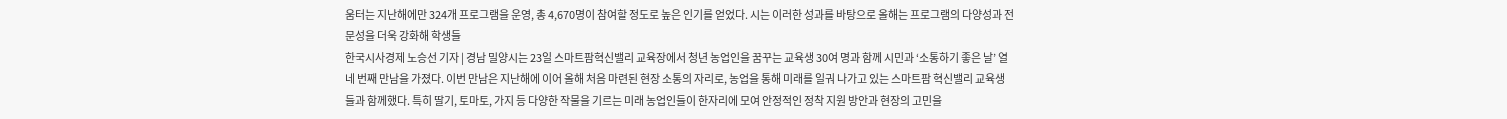움터는 지난해에만 324개 프로그램을 운영, 총 4,670명이 참여할 정도로 높은 인기를 얻었다. 시는 이러한 성과를 바탕으로 올해는 프로그램의 다양성과 전문성을 더욱 강화해 학생들
한국시사경제 노승선 기자 | 경남 밀양시는 23일 스마트팜혁신밸리 교육장에서 청년 농업인을 꿈꾸는 교육생 30여 명과 함께 시민과 ‘소통하기 좋은 날’ 열네 번째 만남을 가졌다. 이번 만남은 지난해에 이어 올해 처음 마련된 현장 소통의 자리로, 농업을 통해 미래를 일궈 나가고 있는 스마트팜 혁신밸리 교육생들과 함께했다. 특히 딸기, 토마토, 가지 등 다양한 작물을 기르는 미래 농업인들이 한자리에 모여 안정적인 정착 지원 방안과 현장의 고민을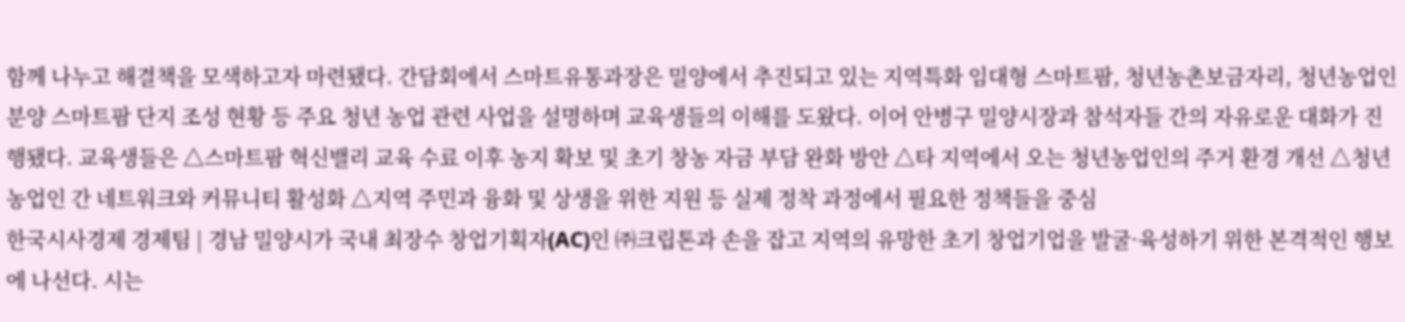함께 나누고 해결책을 모색하고자 마련됐다. 간담회에서 스마트유통과장은 밀양에서 추진되고 있는 지역특화 임대형 스마트팜, 청년농촌보금자리, 청년농업인 분양 스마트팜 단지 조성 현황 등 주요 청년 농업 관련 사업을 설명하며 교육생들의 이해를 도왔다. 이어 안병구 밀양시장과 참석자들 간의 자유로운 대화가 진행됐다. 교육생들은 △스마트팜 혁신밸리 교육 수료 이후 농지 확보 및 초기 창농 자금 부담 완화 방안 △타 지역에서 오는 청년농업인의 주거 환경 개선 △청년농업인 간 네트워크와 커뮤니티 활성화 △지역 주민과 융화 및 상생을 위한 지원 등 실제 정착 과정에서 필요한 정책들을 중심
한국시사경제 경제팀 | 경남 밀양시가 국내 최장수 창업기획자(AC)인 ㈜크립톤과 손을 잡고 지역의 유망한 초기 창업기업을 발굴·육성하기 위한 본격적인 행보에 나선다. 시는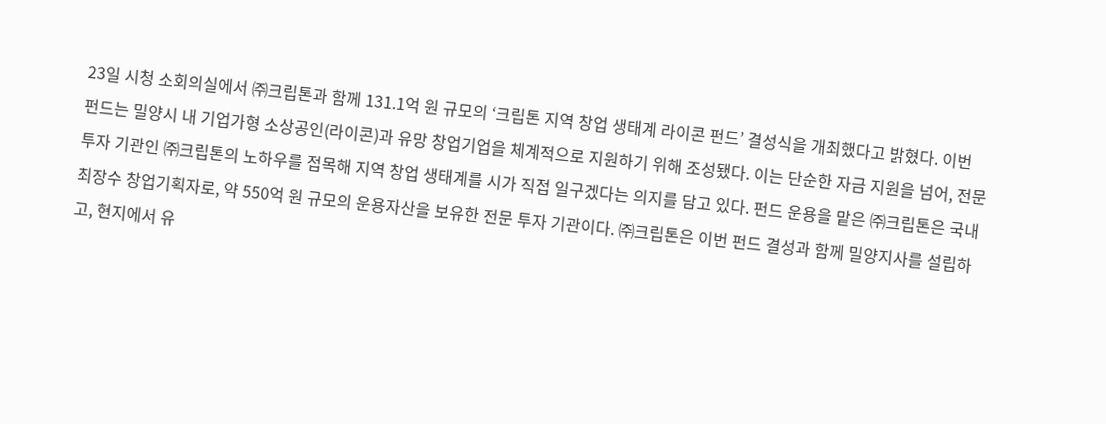23일 시청 소회의실에서 ㈜크립톤과 함께 131.1억 원 규모의 ‘크립톤 지역 창업 생태계 라이콘 펀드’ 결성식을 개최했다고 밝혔다. 이번 펀드는 밀양시 내 기업가형 소상공인(라이콘)과 유망 창업기업을 체계적으로 지원하기 위해 조성됐다. 이는 단순한 자금 지원을 넘어, 전문 투자 기관인 ㈜크립톤의 노하우를 접목해 지역 창업 생태계를 시가 직접 일구겠다는 의지를 담고 있다. 펀드 운용을 맡은 ㈜크립톤은 국내 최장수 창업기획자로, 약 550억 원 규모의 운용자산을 보유한 전문 투자 기관이다. ㈜크립톤은 이번 펀드 결성과 함께 밀양지사를 설립하고, 현지에서 유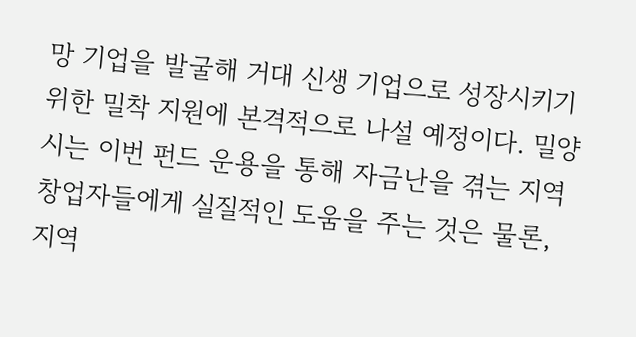망 기업을 발굴해 거대 신생 기업으로 성장시키기 위한 밀착 지원에 본격적으로 나설 예정이다. 밀양시는 이번 펀드 운용을 통해 자금난을 겪는 지역 창업자들에게 실질적인 도움을 주는 것은 물론, 지역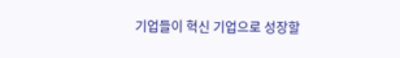기업들이 혁신 기업으로 성장할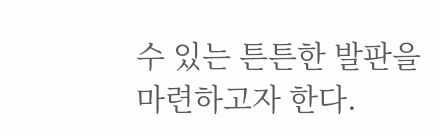수 있는 튼튼한 발판을 마련하고자 한다.